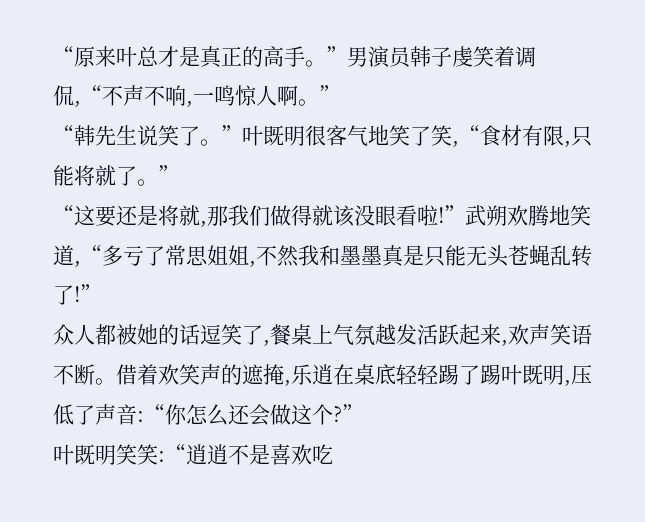“原来叶总才是真正的高手。”男演员韩子虔笑着调侃,“不声不响,一鸣惊人啊。”
“韩先生说笑了。”叶既明很客气地笑了笑,“食材有限,只能将就了。”
“这要还是将就,那我们做得就该没眼看啦!”武朔欢腾地笑道,“多亏了常思姐姐,不然我和墨墨真是只能无头苍蝇乱转了!”
众人都被她的话逗笑了,餐桌上气氛越发活跃起来,欢声笑语不断。借着欢笑声的遮掩,乐逍在桌底轻轻踢了踢叶既明,压低了声音:“你怎么还会做这个?”
叶既明笑笑:“逍逍不是喜欢吃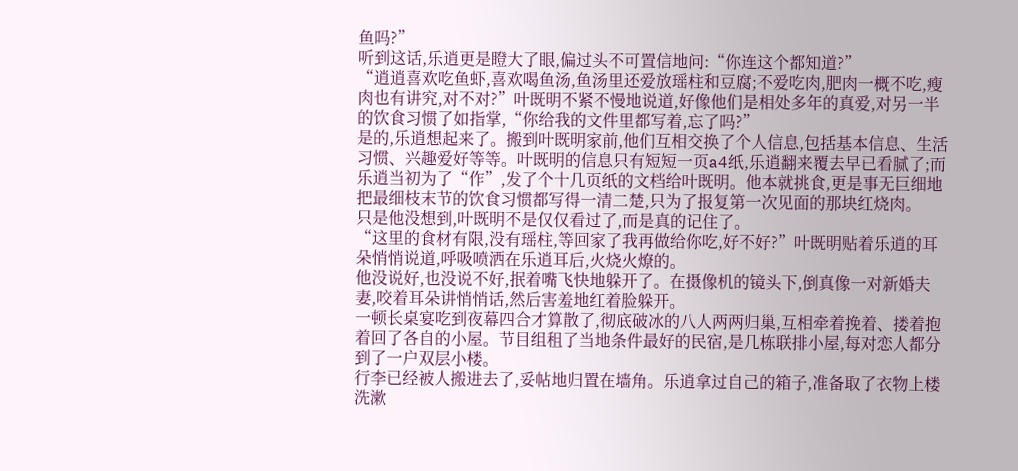鱼吗?”
听到这话,乐逍更是瞪大了眼,偏过头不可置信地问:“你连这个都知道?”
“逍逍喜欢吃鱼虾,喜欢喝鱼汤,鱼汤里还爱放瑶柱和豆腐;不爱吃肉,肥肉一概不吃,瘦肉也有讲究,对不对?”叶既明不紧不慢地说道,好像他们是相处多年的真爱,对另一半的饮食习惯了如指掌,“你给我的文件里都写着,忘了吗?”
是的,乐逍想起来了。搬到叶既明家前,他们互相交换了个人信息,包括基本信息、生活习惯、兴趣爱好等等。叶既明的信息只有短短一页a4纸,乐逍翻来覆去早已看腻了;而乐逍当初为了“作”,发了个十几页纸的文档给叶既明。他本就挑食,更是事无巨细地把最细枝末节的饮食习惯都写得一清二楚,只为了报复第一次见面的那块红烧肉。
只是他没想到,叶既明不是仅仅看过了,而是真的记住了。
“这里的食材有限,没有瑶柱,等回家了我再做给你吃,好不好?”叶既明贴着乐逍的耳朵悄悄说道,呼吸喷洒在乐逍耳后,火烧火燎的。
他没说好,也没说不好,抿着嘴飞快地躲开了。在摄像机的镜头下,倒真像一对新婚夫妻,咬着耳朵讲悄悄话,然后害羞地红着脸躲开。
一顿长桌宴吃到夜幕四合才算散了,彻底破冰的八人两两归巢,互相牵着挽着、搂着抱着回了各自的小屋。节目组租了当地条件最好的民宿,是几栋联排小屋,每对恋人都分到了一户双层小楼。
行李已经被人搬进去了,妥帖地归置在墙角。乐逍拿过自己的箱子,准备取了衣物上楼洗漱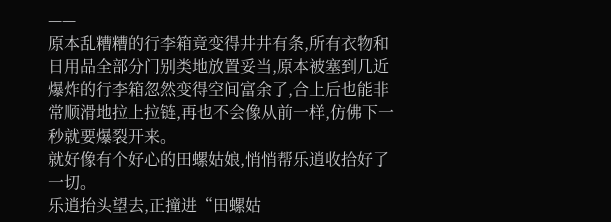——
原本乱糟糟的行李箱竟变得井井有条,所有衣物和日用品全部分门别类地放置妥当,原本被塞到几近爆炸的行李箱忽然变得空间富余了,合上后也能非常顺滑地拉上拉链,再也不会像从前一样,仿佛下一秒就要爆裂开来。
就好像有个好心的田螺姑娘,悄悄帮乐逍收拾好了一切。
乐逍抬头望去,正撞进“田螺姑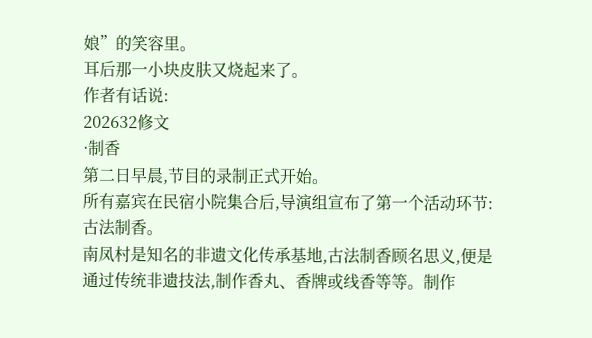娘”的笑容里。
耳后那一小块皮肤又烧起来了。
作者有话说:
202632修文
·制香
第二日早晨,节目的录制正式开始。
所有嘉宾在民宿小院集合后,导演组宣布了第一个活动环节:古法制香。
南凤村是知名的非遗文化传承基地,古法制香顾名思义,便是通过传统非遗技法,制作香丸、香牌或线香等等。制作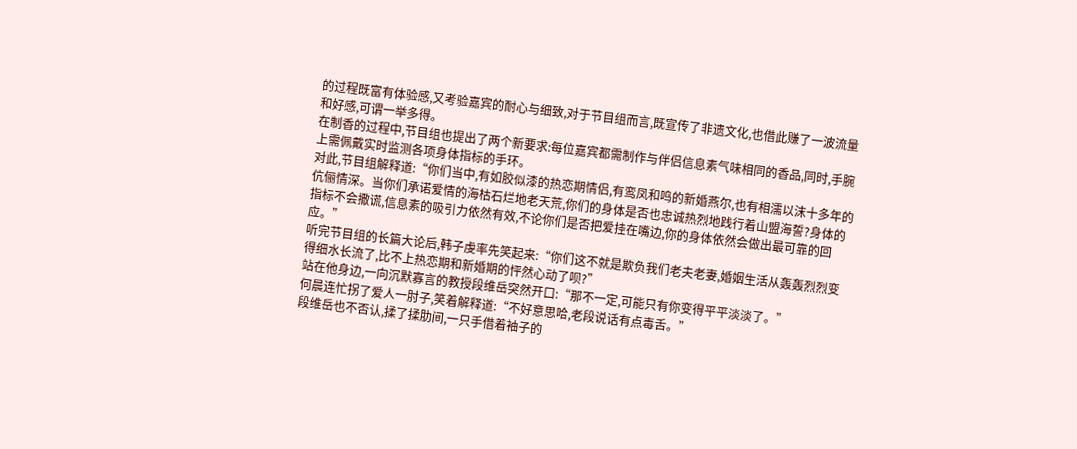的过程既富有体验感,又考验嘉宾的耐心与细致,对于节目组而言,既宣传了非遗文化,也借此赚了一波流量和好感,可谓一举多得。
在制香的过程中,节目组也提出了两个新要求:每位嘉宾都需制作与伴侣信息素气味相同的香品,同时,手腕上需佩戴实时监测各项身体指标的手环。
对此,节目组解释道:“你们当中,有如胶似漆的热恋期情侣,有鸾凤和鸣的新婚燕尔,也有相濡以沫十多年的伉俪情深。当你们承诺爱情的海枯石烂地老天荒,你们的身体是否也忠诚热烈地践行着山盟海誓?身体的指标不会撒谎,信息素的吸引力依然有效,不论你们是否把爱挂在嘴边,你的身体依然会做出最可靠的回应。”
听完节目组的长篇大论后,韩子虔率先笑起来:“你们这不就是欺负我们老夫老妻,婚姻生活从轰轰烈烈变得细水长流了,比不上热恋期和新婚期的怦然心动了呗?”
站在他身边,一向沉默寡言的教授段维岳突然开口:“那不一定,可能只有你变得平平淡淡了。”
何晨连忙拐了爱人一肘子,笑着解释道:“不好意思哈,老段说话有点毒舌。”
段维岳也不否认,揉了揉肋间,一只手借着袖子的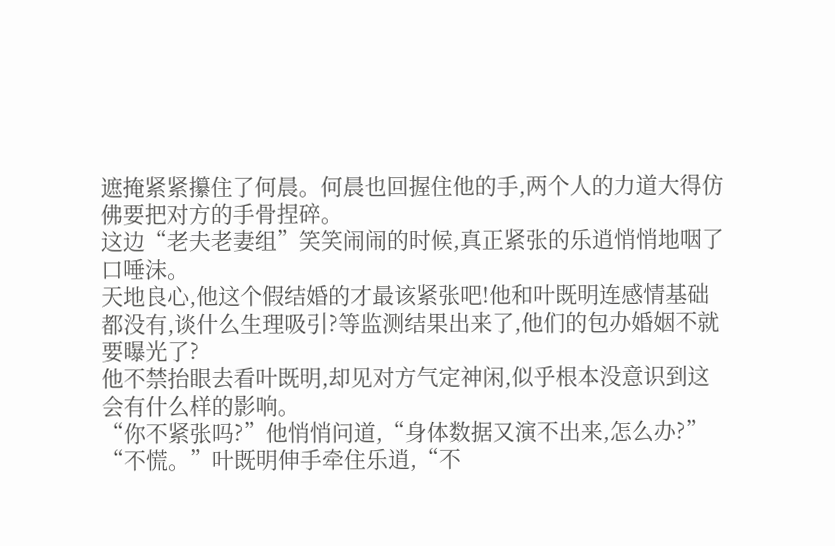遮掩紧紧攥住了何晨。何晨也回握住他的手,两个人的力道大得仿佛要把对方的手骨捏碎。
这边“老夫老妻组”笑笑闹闹的时候,真正紧张的乐逍悄悄地咽了口唾沫。
天地良心,他这个假结婚的才最该紧张吧!他和叶既明连感情基础都没有,谈什么生理吸引?等监测结果出来了,他们的包办婚姻不就要曝光了?
他不禁抬眼去看叶既明,却见对方气定神闲,似乎根本没意识到这会有什么样的影响。
“你不紧张吗?”他悄悄问道,“身体数据又演不出来,怎么办?”
“不慌。”叶既明伸手牵住乐逍,“不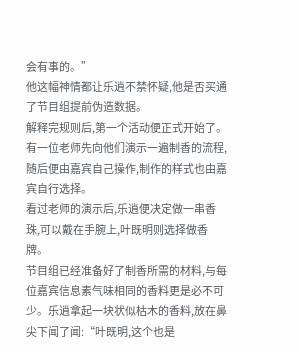会有事的。”
他这幅神情都让乐逍不禁怀疑,他是否买通了节目组提前伪造数据。
解释完规则后,第一个活动便正式开始了。有一位老师先向他们演示一遍制香的流程,随后便由嘉宾自己操作,制作的样式也由嘉宾自行选择。
看过老师的演示后,乐逍便决定做一串香珠,可以戴在手腕上,叶既明则选择做香牌。
节目组已经准备好了制香所需的材料,与每位嘉宾信息素气味相同的香料更是必不可少。乐逍拿起一块状似枯木的香料,放在鼻尖下闻了闻:“叶既明,这个也是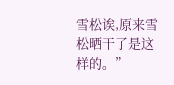雪松诶,原来雪松晒干了是这样的。”